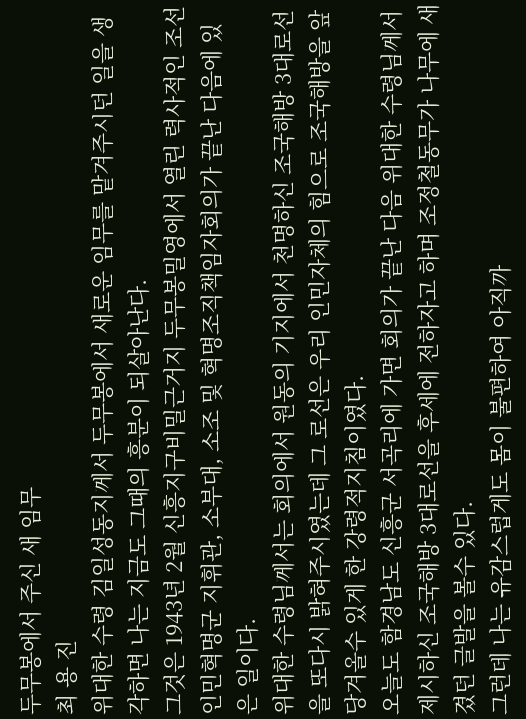두무봉에서 주신 새 임무
최 용 진
위대한 수령 김일성동지께서 두무봉에서 새로운 임무를 맡겨주시던 일을 생각하면 나는 지금도 그때의 흥분이 되살아난다.
그것은 1943년 2월 신흥지구비밀근거지 두무봉밀영에서 열린 력사적인 조선인민혁명군 지휘관, 소부대, 소조 및 혁명조직책임자회의가 끝난 다음에 있은 일이다.
위대한 수령님께서는 회의에서 원동의 기지에서 천명하신 조국해방 3대로선을 또다시 밝혀주시였는데 그 로선은 우리 인민자체의 힘으로 조국해방을 앞당겨올수 있게 한 강령적지침이였다.
오늘도 함경남도 신흥군 서곡리에 가면 회의가 끝난 다음 위대한 수령님께서 제시하신 조국해방 3대로선을 후세에 전하자고 하며 조정철동무가 나무에 새겼던 글발을 볼수 있다.
그런데 나는 유감스럽게도 몸이 불편하여 아직까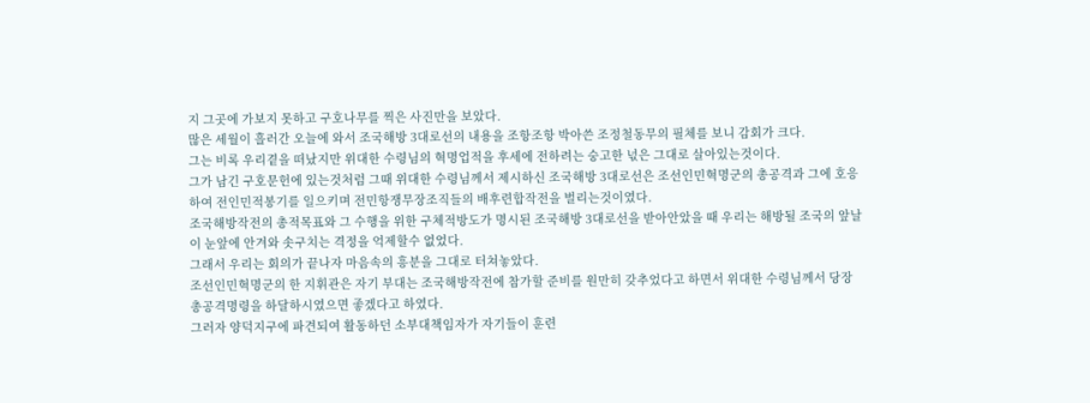지 그곳에 가보지 못하고 구호나무를 찍은 사진만을 보았다.
많은 세월이 흘러간 오늘에 와서 조국해방 3대로선의 내용을 조항조항 박아쓴 조정철동무의 필체를 보니 감회가 크다.
그는 비록 우리곁을 떠났지만 위대한 수령님의 혁명업적을 후세에 전하려는 숭고한 넋은 그대로 살아있는것이다.
그가 남긴 구호문헌에 있는것처럼 그때 위대한 수령님께서 제시하신 조국해방 3대로선은 조선인민혁명군의 총공격과 그에 호응하여 전인민적봉기를 일으키며 전민항쟁무장조직들의 배후련합작전을 벌리는것이였다.
조국해방작전의 총적목표와 그 수행을 위한 구체적방도가 명시된 조국해방 3대로선을 받아안았을 때 우리는 해방될 조국의 앞날이 눈앞에 안겨와 솟구치는 격정을 억제할수 없었다.
그래서 우리는 회의가 끝나자 마음속의 흥분을 그대로 터쳐놓았다.
조선인민혁명군의 한 지휘관은 자기 부대는 조국해방작전에 참가할 준비를 원만히 갖추었다고 하면서 위대한 수령님께서 당장 총공격명령을 하달하시였으면 좋겠다고 하였다.
그러자 양덕지구에 파견되여 활동하던 소부대책임자가 자기들이 훈련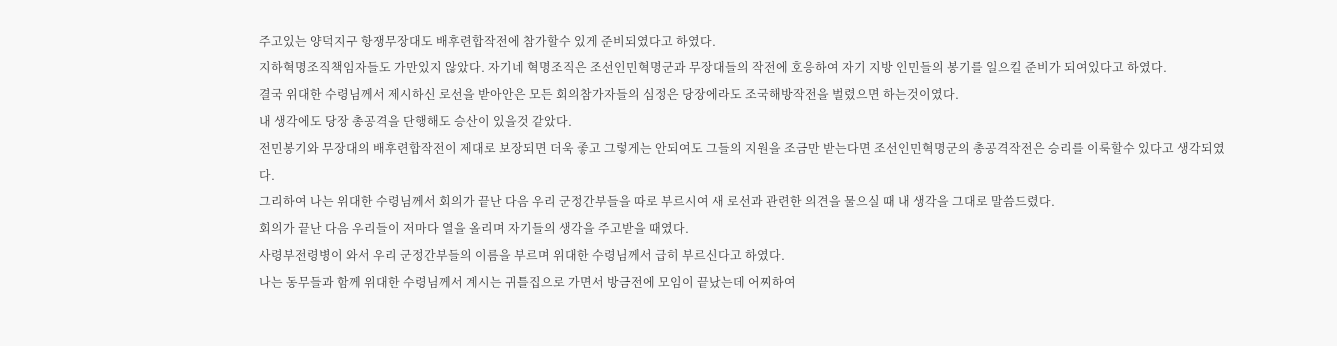주고있는 양덕지구 항쟁무장대도 배후련합작전에 참가할수 있게 준비되였다고 하였다.
지하혁명조직책임자들도 가만있지 않았다. 자기네 혁명조직은 조선인민혁명군과 무장대들의 작전에 호응하여 자기 지방 인민들의 봉기를 일으킬 준비가 되여있다고 하였다.
결국 위대한 수령님께서 제시하신 로선을 받아안은 모든 회의참가자들의 심정은 당장에라도 조국해방작전을 벌렸으면 하는것이였다.
내 생각에도 당장 총공격을 단행해도 승산이 있을것 같았다.
전민봉기와 무장대의 배후련합작전이 제대로 보장되면 더욱 좋고 그렇게는 안되여도 그들의 지원을 조금만 받는다면 조선인민혁명군의 총공격작전은 승리를 이룩할수 있다고 생각되였다.
그리하여 나는 위대한 수령님께서 회의가 끝난 다음 우리 군정간부들을 따로 부르시여 새 로선과 관련한 의견을 물으실 때 내 생각을 그대로 말씀드렸다.
회의가 끝난 다음 우리들이 저마다 열을 올리며 자기들의 생각을 주고받을 때였다.
사령부전령병이 와서 우리 군정간부들의 이름을 부르며 위대한 수령님께서 급히 부르신다고 하였다.
나는 동무들과 함께 위대한 수령님께서 계시는 귀틀집으로 가면서 방금전에 모임이 끝났는데 어찌하여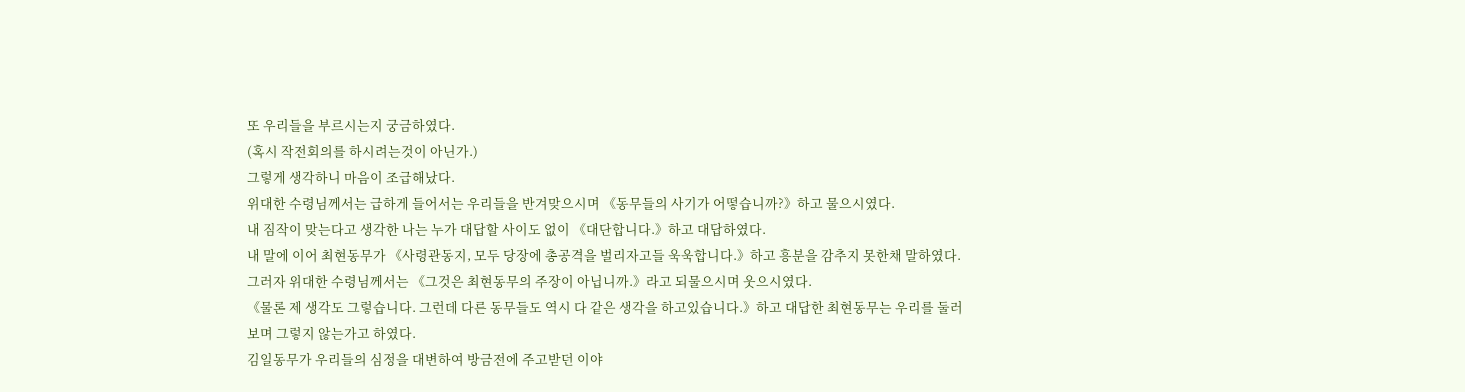또 우리들을 부르시는지 궁금하였다.
(혹시 작전회의를 하시려는것이 아닌가.)
그렇게 생각하니 마음이 조급해났다.
위대한 수령님께서는 급하게 들어서는 우리들을 반겨맞으시며 《동무들의 사기가 어떻습니까?》하고 물으시였다.
내 짐작이 맞는다고 생각한 나는 누가 대답할 사이도 없이 《대단합니다.》하고 대답하였다.
내 말에 이어 최현동무가 《사령관동지, 모두 당장에 총공격을 벌리자고들 욱욱합니다.》하고 흥분을 감추지 못한채 말하였다.
그러자 위대한 수령님께서는 《그것은 최현동무의 주장이 아닙니까.》라고 되물으시며 웃으시였다.
《물론 제 생각도 그렇습니다. 그런데 다른 동무들도 역시 다 같은 생각을 하고있습니다.》하고 대답한 최현동무는 우리를 둘러보며 그렇지 않는가고 하였다.
김일동무가 우리들의 심정을 대변하여 방금전에 주고받던 이야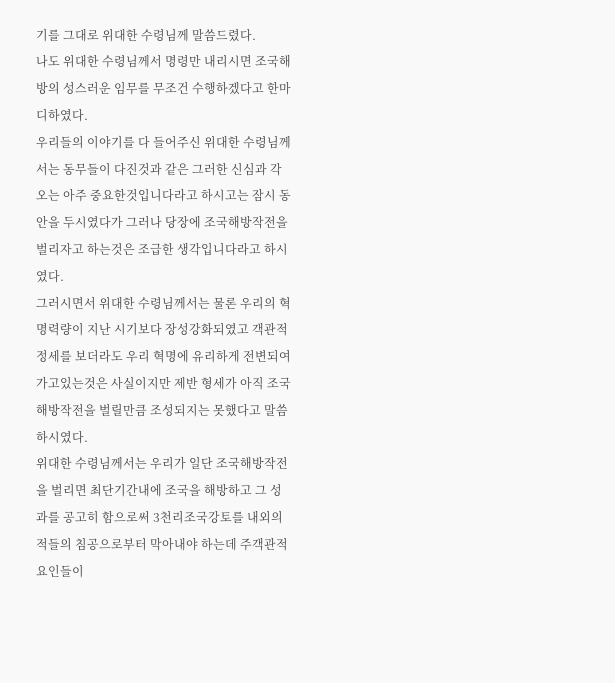기를 그대로 위대한 수령님께 말씀드렸다.
나도 위대한 수령님께서 명령만 내리시면 조국해방의 성스러운 임무를 무조건 수행하겠다고 한마디하였다.
우리들의 이야기를 다 들어주신 위대한 수령님께서는 동무들이 다진것과 같은 그러한 신심과 각오는 아주 중요한것입니다라고 하시고는 잠시 동안을 두시였다가 그러나 당장에 조국해방작전을 벌리자고 하는것은 조급한 생각입니다라고 하시였다.
그러시면서 위대한 수령님께서는 물론 우리의 혁명력량이 지난 시기보다 장성강화되였고 객관적정세를 보더라도 우리 혁명에 유리하게 전변되여가고있는것은 사실이지만 제반 형세가 아직 조국해방작전을 벌릴만큼 조성되지는 못했다고 말씀하시였다.
위대한 수령님께서는 우리가 일단 조국해방작전을 벌리면 최단기간내에 조국을 해방하고 그 성과를 공고히 함으로써 3천리조국강토를 내외의 적들의 침공으로부터 막아내야 하는데 주객관적요인들이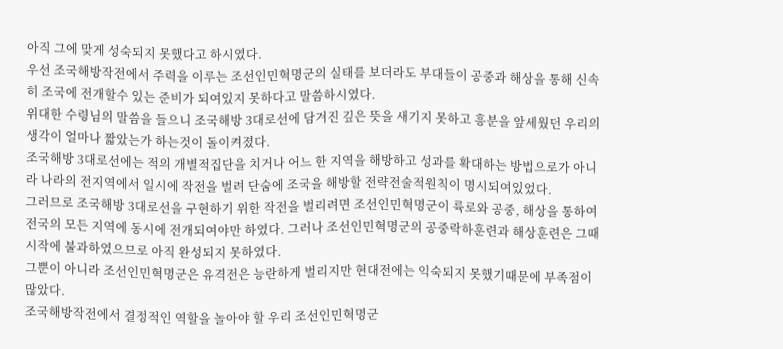아직 그에 맞게 성숙되지 못했다고 하시였다.
우선 조국해방작전에서 주력을 이루는 조선인민혁명군의 실태를 보더라도 부대들이 공중과 해상을 통해 신속히 조국에 전개할수 있는 준비가 되여있지 못하다고 말씀하시였다.
위대한 수령님의 말씀을 들으니 조국해방 3대로선에 담겨진 깊은 뜻을 새기지 못하고 흥분을 앞세웠던 우리의 생각이 얼마나 짧았는가 하는것이 돌이켜졌다.
조국해방 3대로선에는 적의 개별적집단을 치거나 어느 한 지역을 해방하고 성과를 확대하는 방법으로가 아니라 나라의 전지역에서 일시에 작전을 벌려 단숨에 조국을 해방할 전략전술적원칙이 명시되여있었다.
그러므로 조국해방 3대로선을 구현하기 위한 작전을 벌리려면 조선인민혁명군이 륙로와 공중, 해상을 통하여 전국의 모든 지역에 동시에 전개되여야만 하였다. 그러나 조선인민혁명군의 공중락하훈련과 해상훈련은 그때 시작에 불과하였으므로 아직 완성되지 못하였다.
그뿐이 아니라 조선인민혁명군은 유격전은 능란하게 벌리지만 현대전에는 익숙되지 못했기때문에 부족점이 많았다.
조국해방작전에서 결정적인 역할을 놀아야 할 우리 조선인민혁명군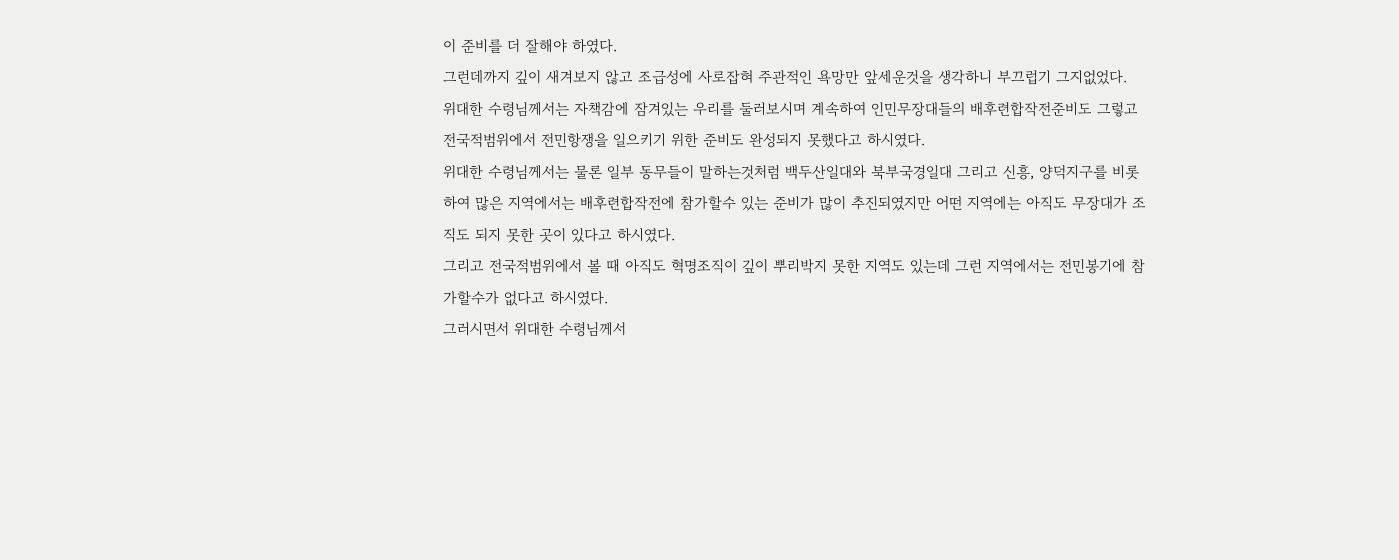이 준비를 더 잘해야 하였다.
그런데까지 깊이 새겨보지 않고 조급성에 사로잡혀 주관적인 욕망만 앞세운것을 생각하니 부끄럽기 그지없었다.
위대한 수령님께서는 자책감에 잠겨있는 우리를 둘러보시며 계속하여 인민무장대들의 배후련합작전준비도 그렇고 전국적범위에서 전민항쟁을 일으키기 위한 준비도 완성되지 못했다고 하시였다.
위대한 수령님께서는 물론 일부 동무들이 말하는것처럼 백두산일대와 북부국경일대 그리고 신흥, 양덕지구를 비롯하여 많은 지역에서는 배후련합작전에 참가할수 있는 준비가 많이 추진되였지만 어떤 지역에는 아직도 무장대가 조직도 되지 못한 곳이 있다고 하시였다.
그리고 전국적범위에서 볼 때 아직도 혁명조직이 깊이 뿌리박지 못한 지역도 있는데 그런 지역에서는 전민봉기에 참가할수가 없다고 하시였다.
그러시면서 위대한 수령님께서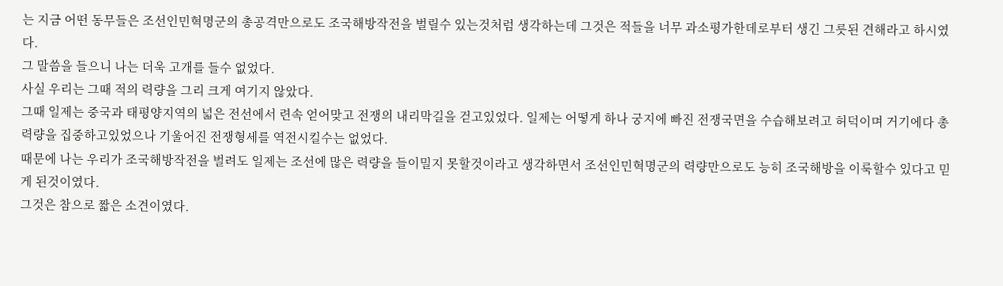는 지금 어떤 동무들은 조선인민혁명군의 총공격만으로도 조국해방작전을 벌릴수 있는것처럼 생각하는데 그것은 적들을 너무 과소평가한데로부터 생긴 그릇된 견해라고 하시였다.
그 말씀을 들으니 나는 더욱 고개를 들수 없었다.
사실 우리는 그때 적의 력량을 그리 크게 여기지 않았다.
그때 일제는 중국과 태평양지역의 넓은 전선에서 련속 얻어맞고 전쟁의 내리막길을 걷고있었다. 일제는 어떻게 하나 궁지에 빠진 전쟁국면을 수습해보려고 허덕이며 거기에다 총력량을 집중하고있었으나 기울어진 전쟁형세를 역전시킬수는 없었다.
때문에 나는 우리가 조국해방작전을 벌려도 일제는 조선에 많은 력량을 들이밀지 못할것이라고 생각하면서 조선인민혁명군의 력량만으로도 능히 조국해방을 이룩할수 있다고 믿게 된것이였다.
그것은 참으로 짧은 소견이였다.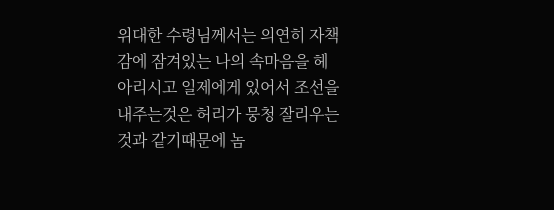위대한 수령님께서는 의연히 자책감에 잠겨있는 나의 속마음을 헤아리시고 일제에게 있어서 조선을 내주는것은 허리가 뭉청 잘리우는것과 같기때문에 놈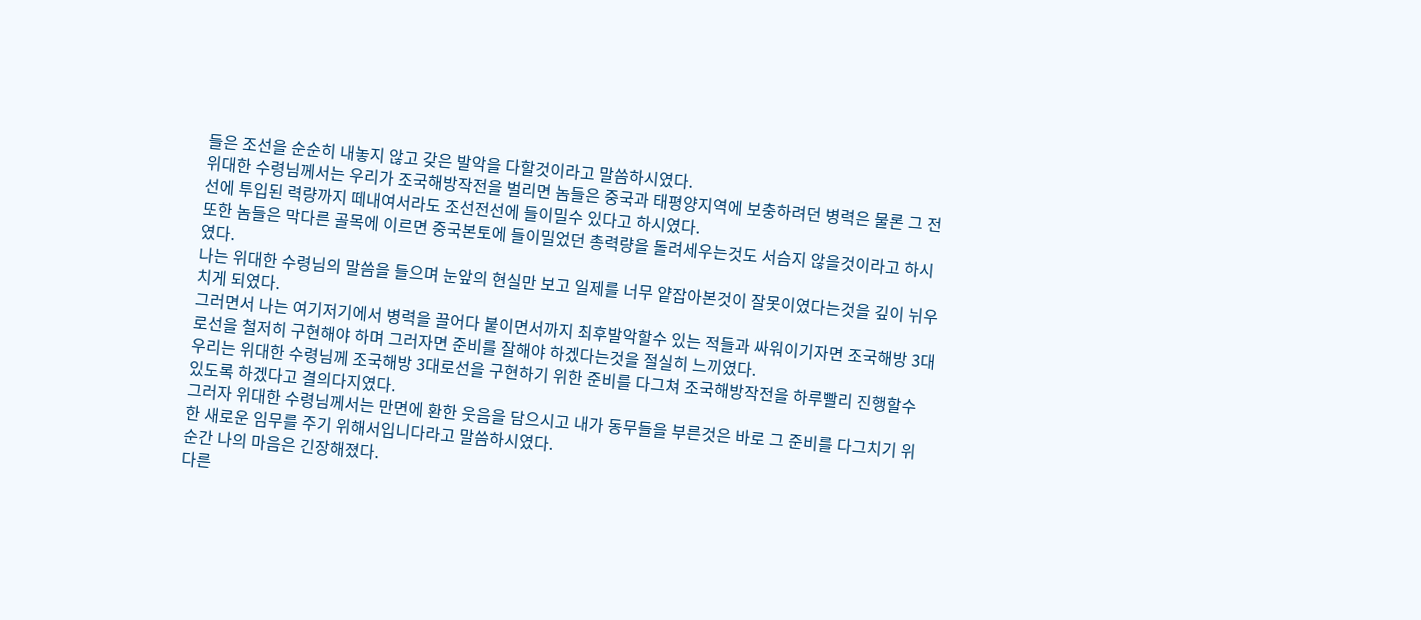들은 조선을 순순히 내놓지 않고 갖은 발악을 다할것이라고 말씀하시였다.
위대한 수령님께서는 우리가 조국해방작전을 벌리면 놈들은 중국과 태평양지역에 보충하려던 병력은 물론 그 전선에 투입된 력량까지 떼내여서라도 조선전선에 들이밀수 있다고 하시였다.
또한 놈들은 막다른 골목에 이르면 중국본토에 들이밀었던 총력량을 돌려세우는것도 서슴지 않을것이라고 하시였다.
나는 위대한 수령님의 말씀을 들으며 눈앞의 현실만 보고 일제를 너무 얕잡아본것이 잘못이였다는것을 깊이 뉘우치게 되였다.
그러면서 나는 여기저기에서 병력을 끌어다 붙이면서까지 최후발악할수 있는 적들과 싸워이기자면 조국해방 3대로선을 철저히 구현해야 하며 그러자면 준비를 잘해야 하겠다는것을 절실히 느끼였다.
우리는 위대한 수령님께 조국해방 3대로선을 구현하기 위한 준비를 다그쳐 조국해방작전을 하루빨리 진행할수 있도록 하겠다고 결의다지였다.
그러자 위대한 수령님께서는 만면에 환한 웃음을 담으시고 내가 동무들을 부른것은 바로 그 준비를 다그치기 위한 새로운 임무를 주기 위해서입니다라고 말씀하시였다.
순간 나의 마음은 긴장해졌다.
다른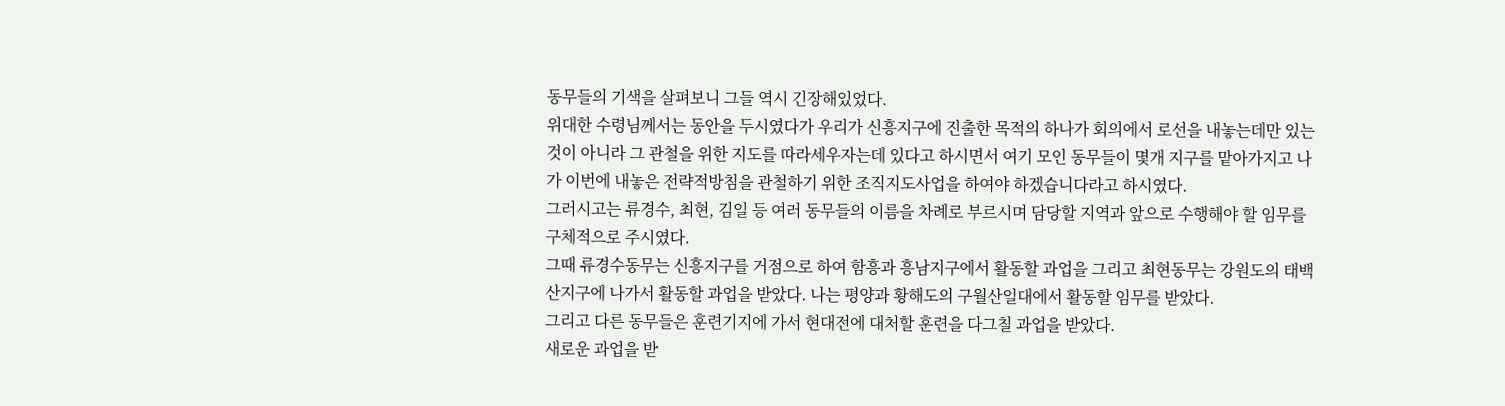동무들의 기색을 살펴보니 그들 역시 긴장해있었다.
위대한 수령님께서는 동안을 두시였다가 우리가 신흥지구에 진출한 목적의 하나가 회의에서 로선을 내놓는데만 있는것이 아니라 그 관철을 위한 지도를 따라세우자는데 있다고 하시면서 여기 모인 동무들이 몇개 지구를 맡아가지고 나가 이번에 내놓은 전략적방침을 관철하기 위한 조직지도사업을 하여야 하겠습니다라고 하시였다.
그러시고는 류경수, 최현, 김일 등 여러 동무들의 이름을 차례로 부르시며 담당할 지역과 앞으로 수행해야 할 임무를 구체적으로 주시였다.
그때 류경수동무는 신흥지구를 거점으로 하여 함흥과 흥남지구에서 활동할 과업을 그리고 최현동무는 강원도의 태백산지구에 나가서 활동할 과업을 받았다. 나는 평양과 황해도의 구월산일대에서 활동할 임무를 받았다.
그리고 다른 동무들은 훈련기지에 가서 현대전에 대처할 훈련을 다그칠 과업을 받았다.
새로운 과업을 받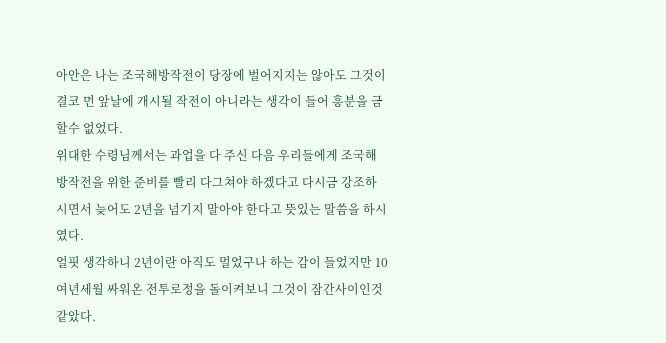아안은 나는 조국해방작전이 당장에 벌어지지는 않아도 그것이 결코 먼 앞날에 개시될 작전이 아니라는 생각이 들어 흥분을 금할수 없었다.
위대한 수령님께서는 과업을 다 주신 다음 우리들에게 조국해방작전을 위한 준비를 빨리 다그쳐야 하겠다고 다시금 강조하시면서 늦어도 2년을 넘기지 말아야 한다고 뜻있는 말씀을 하시였다.
얼핏 생각하니 2년이란 아직도 멀었구나 하는 감이 들었지만 10여년세월 싸워온 전투로정을 돌이켜보니 그것이 잠간사이인것 같았다.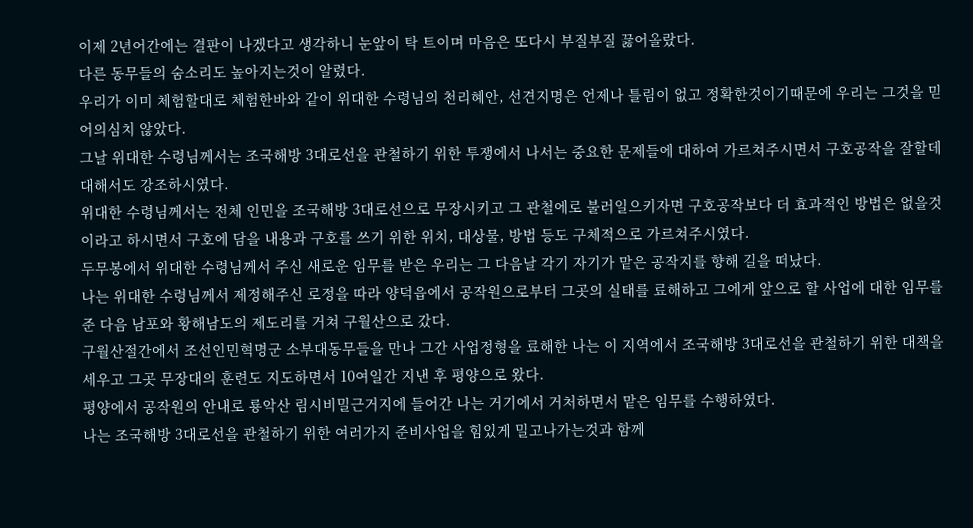이제 2년어간에는 결판이 나겠다고 생각하니 눈앞이 탁 트이며 마음은 또다시 부질부질 끓어올랐다.
다른 동무들의 숨소리도 높아지는것이 알렸다.
우리가 이미 체험할대로 체험한바와 같이 위대한 수령님의 천리혜안, 선견지명은 언제나 틀림이 없고 정확한것이기때문에 우리는 그것을 믿어의심치 않았다.
그날 위대한 수령님께서는 조국해방 3대로선을 관철하기 위한 투쟁에서 나서는 중요한 문제들에 대하여 가르쳐주시면서 구호공작을 잘할데 대해서도 강조하시였다.
위대한 수령님께서는 전체 인민을 조국해방 3대로선으로 무장시키고 그 관철에로 불러일으키자면 구호공작보다 더 효과적인 방법은 없을것이라고 하시면서 구호에 담을 내용과 구호를 쓰기 위한 위치, 대상물, 방법 등도 구체적으로 가르쳐주시였다.
두무봉에서 위대한 수령님께서 주신 새로운 임무를 받은 우리는 그 다음날 각기 자기가 맡은 공작지를 향해 길을 떠났다.
나는 위대한 수령님께서 제정해주신 로정을 따라 양덕읍에서 공작원으로부터 그곳의 실태를 료해하고 그에게 앞으로 할 사업에 대한 임무를 준 다음 남포와 황해남도의 제도리를 거쳐 구월산으로 갔다.
구월산절간에서 조선인민혁명군 소부대동무들을 만나 그간 사업정형을 료해한 나는 이 지역에서 조국해방 3대로선을 관철하기 위한 대책을 세우고 그곳 무장대의 훈련도 지도하면서 10여일간 지낸 후 평양으로 왔다.
평양에서 공작원의 안내로 룡악산 림시비밀근거지에 들어간 나는 거기에서 거처하면서 맡은 임무를 수행하였다.
나는 조국해방 3대로선을 관철하기 위한 여러가지 준비사업을 힘있게 밀고나가는것과 함께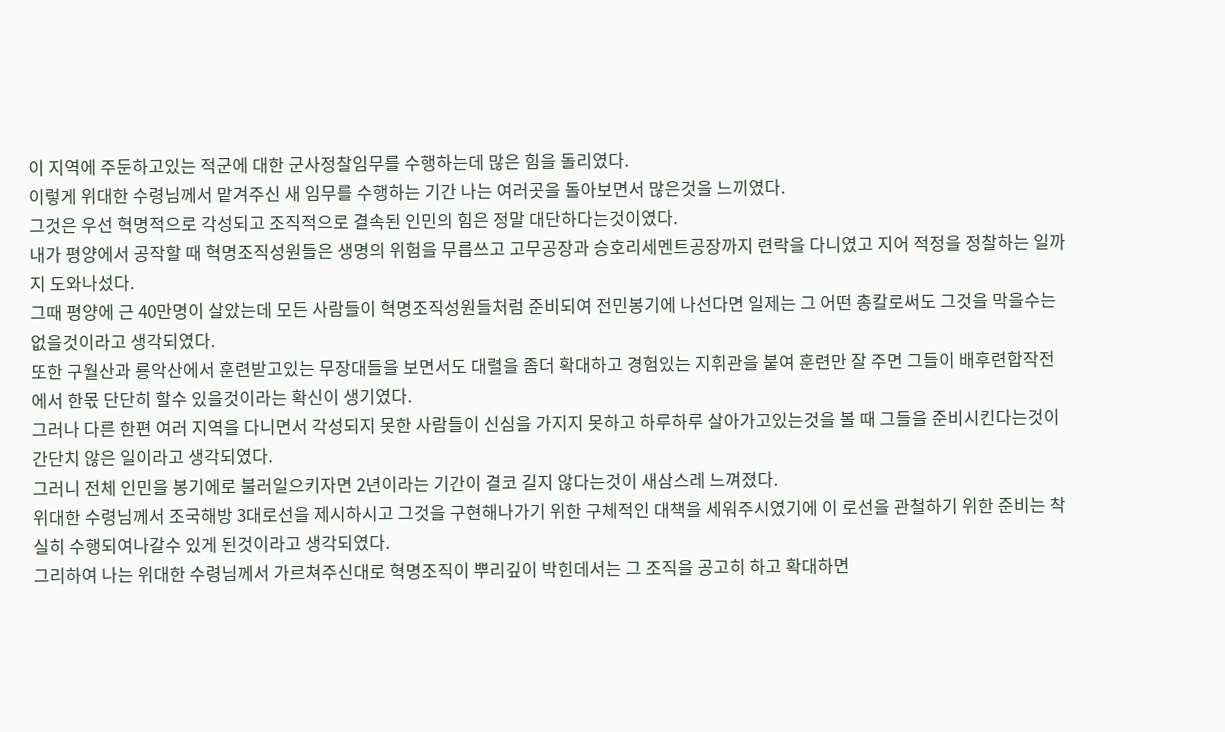이 지역에 주둔하고있는 적군에 대한 군사정찰임무를 수행하는데 많은 힘을 돌리였다.
이렇게 위대한 수령님께서 맡겨주신 새 임무를 수행하는 기간 나는 여러곳을 돌아보면서 많은것을 느끼였다.
그것은 우선 혁명적으로 각성되고 조직적으로 결속된 인민의 힘은 정말 대단하다는것이였다.
내가 평양에서 공작할 때 혁명조직성원들은 생명의 위험을 무릅쓰고 고무공장과 승호리세멘트공장까지 련락을 다니였고 지어 적정을 정찰하는 일까지 도와나섰다.
그때 평양에 근 40만명이 살았는데 모든 사람들이 혁명조직성원들처럼 준비되여 전민봉기에 나선다면 일제는 그 어떤 총칼로써도 그것을 막을수는 없을것이라고 생각되였다.
또한 구월산과 룡악산에서 훈련받고있는 무장대들을 보면서도 대렬을 좀더 확대하고 경험있는 지휘관을 붙여 훈련만 잘 주면 그들이 배후련합작전에서 한몫 단단히 할수 있을것이라는 확신이 생기였다.
그러나 다른 한편 여러 지역을 다니면서 각성되지 못한 사람들이 신심을 가지지 못하고 하루하루 살아가고있는것을 볼 때 그들을 준비시킨다는것이 간단치 않은 일이라고 생각되였다.
그러니 전체 인민을 봉기에로 불러일으키자면 2년이라는 기간이 결코 길지 않다는것이 새삼스레 느껴졌다.
위대한 수령님께서 조국해방 3대로선을 제시하시고 그것을 구현해나가기 위한 구체적인 대책을 세워주시였기에 이 로선을 관철하기 위한 준비는 착실히 수행되여나갈수 있게 된것이라고 생각되였다.
그리하여 나는 위대한 수령님께서 가르쳐주신대로 혁명조직이 뿌리깊이 박힌데서는 그 조직을 공고히 하고 확대하면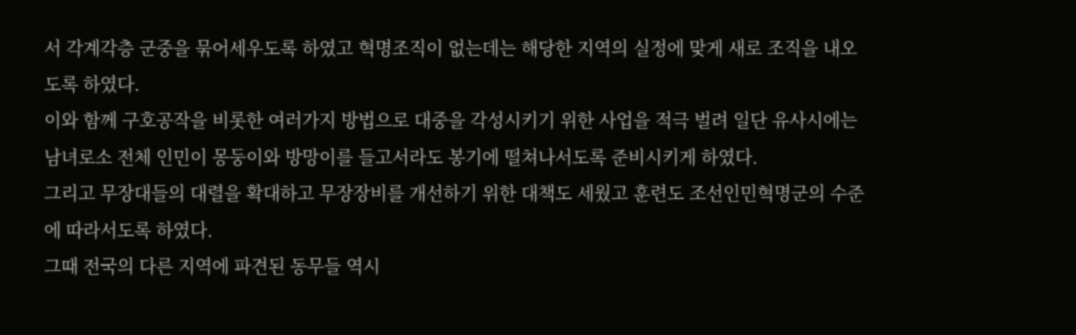서 각계각층 군중을 묶어세우도록 하였고 혁명조직이 없는데는 해당한 지역의 실정에 맞게 새로 조직을 내오도록 하였다.
이와 함께 구호공작을 비롯한 여러가지 방법으로 대중을 각성시키기 위한 사업을 적극 벌려 일단 유사시에는 남녀로소 전체 인민이 몽둥이와 방망이를 들고서라도 봉기에 떨쳐나서도록 준비시키게 하였다.
그리고 무장대들의 대렬을 확대하고 무장장비를 개선하기 위한 대책도 세웠고 훈련도 조선인민혁명군의 수준에 따라서도록 하였다.
그때 전국의 다른 지역에 파견된 동무들 역시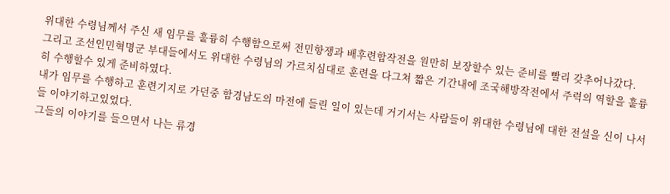위대한 수령님께서 주신 새 임무를 훌륭히 수행함으로써 전민항쟁과 배후련합작전을 원만히 보장할수 있는 준비를 빨리 갖추어나갔다.
그리고 조선인민혁명군 부대들에서도 위대한 수령님의 가르치심대로 훈련을 다그쳐 짧은 기간내에 조국해방작전에서 주력의 역할을 훌륭히 수행할수 있게 준비하였다.
내가 임무를 수행하고 훈련기지로 가던중 함경남도의 마전에 들린 일이 있는데 거기서는 사람들이 위대한 수령님에 대한 전설을 신이 나서들 이야기하고있었다.
그들의 이야기를 들으면서 나는 류경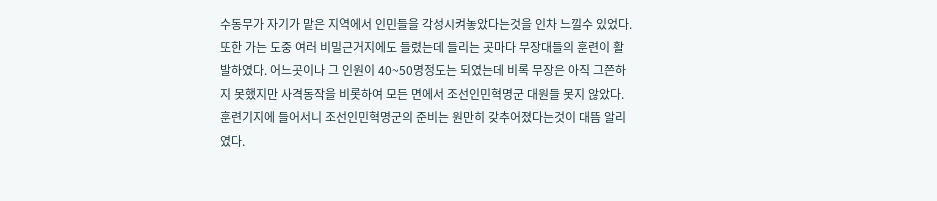수동무가 자기가 맡은 지역에서 인민들을 각성시켜놓았다는것을 인차 느낄수 있었다.
또한 가는 도중 여러 비밀근거지에도 들렸는데 들리는 곳마다 무장대들의 훈련이 활발하였다. 어느곳이나 그 인원이 40~50명정도는 되였는데 비록 무장은 아직 그쯘하지 못했지만 사격동작을 비롯하여 모든 면에서 조선인민혁명군 대원들 못지 않았다.
훈련기지에 들어서니 조선인민혁명군의 준비는 원만히 갖추어졌다는것이 대뜸 알리였다.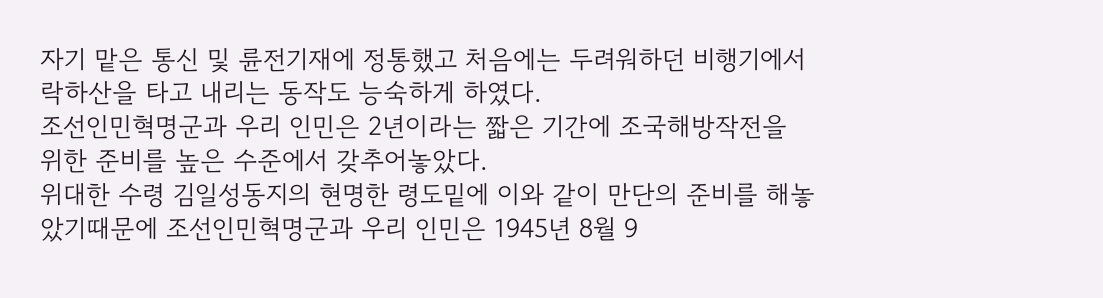자기 맡은 통신 및 륜전기재에 정통했고 처음에는 두려워하던 비행기에서 락하산을 타고 내리는 동작도 능숙하게 하였다.
조선인민혁명군과 우리 인민은 2년이라는 짧은 기간에 조국해방작전을 위한 준비를 높은 수준에서 갖추어놓았다.
위대한 수령 김일성동지의 현명한 령도밑에 이와 같이 만단의 준비를 해놓았기때문에 조선인민혁명군과 우리 인민은 1945년 8월 9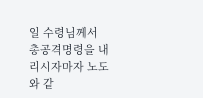일 수령님께서 총공격명령을 내리시자마자 노도와 같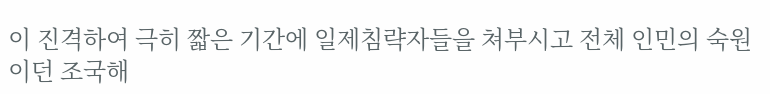이 진격하여 극히 짧은 기간에 일제침략자들을 쳐부시고 전체 인민의 숙원이던 조국해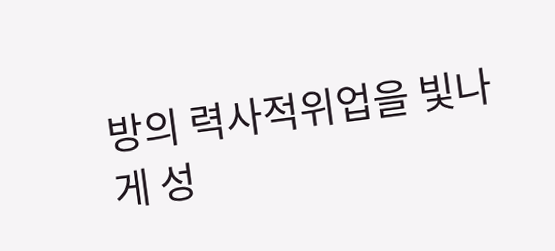방의 력사적위업을 빛나게 성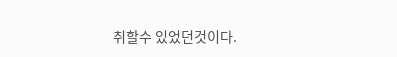취할수 있었던것이다.